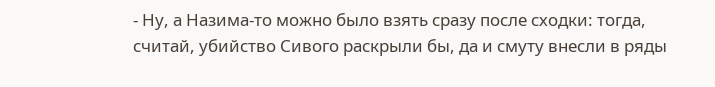- Ну, а Назима-то можно было взять сразу после сходки: тогда, считай, убийство Сивого раскрыли бы, да и смуту внесли в ряды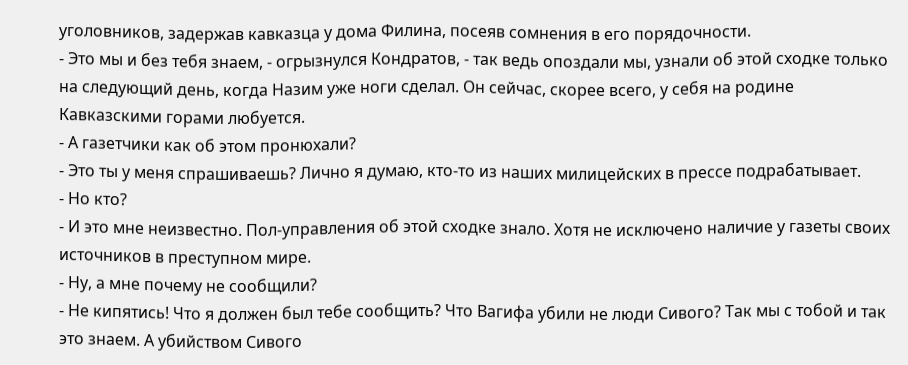уголовников, задержав кавказца у дома Филина, посеяв сомнения в его порядочности.
- Это мы и без тебя знаем, - огрызнулся Кондратов, - так ведь опоздали мы, узнали об этой сходке только на следующий день, когда Назим уже ноги сделал. Он сейчас, скорее всего, у себя на родине Кавказскими горами любуется.
- А газетчики как об этом пронюхали?
- Это ты у меня спрашиваешь? Лично я думаю, кто-то из наших милицейских в прессе подрабатывает.
- Но кто?
- И это мне неизвестно. Пол-управления об этой сходке знало. Хотя не исключено наличие у газеты своих источников в преступном мире.
- Ну, а мне почему не сообщили?
- Не кипятись! Что я должен был тебе сообщить? Что Вагифа убили не люди Сивого? Так мы с тобой и так это знаем. А убийством Сивого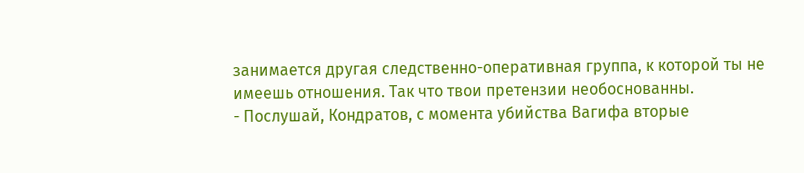занимается другая следственно-оперативная группа, к которой ты не имеешь отношения. Так что твои претензии необоснованны.
- Послушай, Кондратов, с момента убийства Вагифа вторые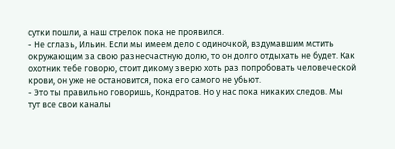сутки пошли, а наш стрелок пока не проявился.
- Не сглазь, Ильин. Если мы имеем дело с одиночкой, вздумавшим мстить окружающим за свою разнесчастную долю, то он долго отдыхать не будет. Как охотник тебе говорю, стоит дикому зверю хоть раз попробовать человеческой крови, он уже не остановится, пока его самого не убьют.
- Это ты правильно говоришь, Кондратов. Но у нас пока никаких следов. Мы тут все свои каналы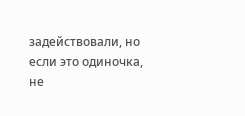задействовали, но если это одиночка, не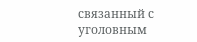связанный с уголовным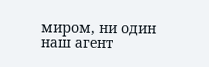миром, ни один наш агент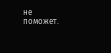не поможет.